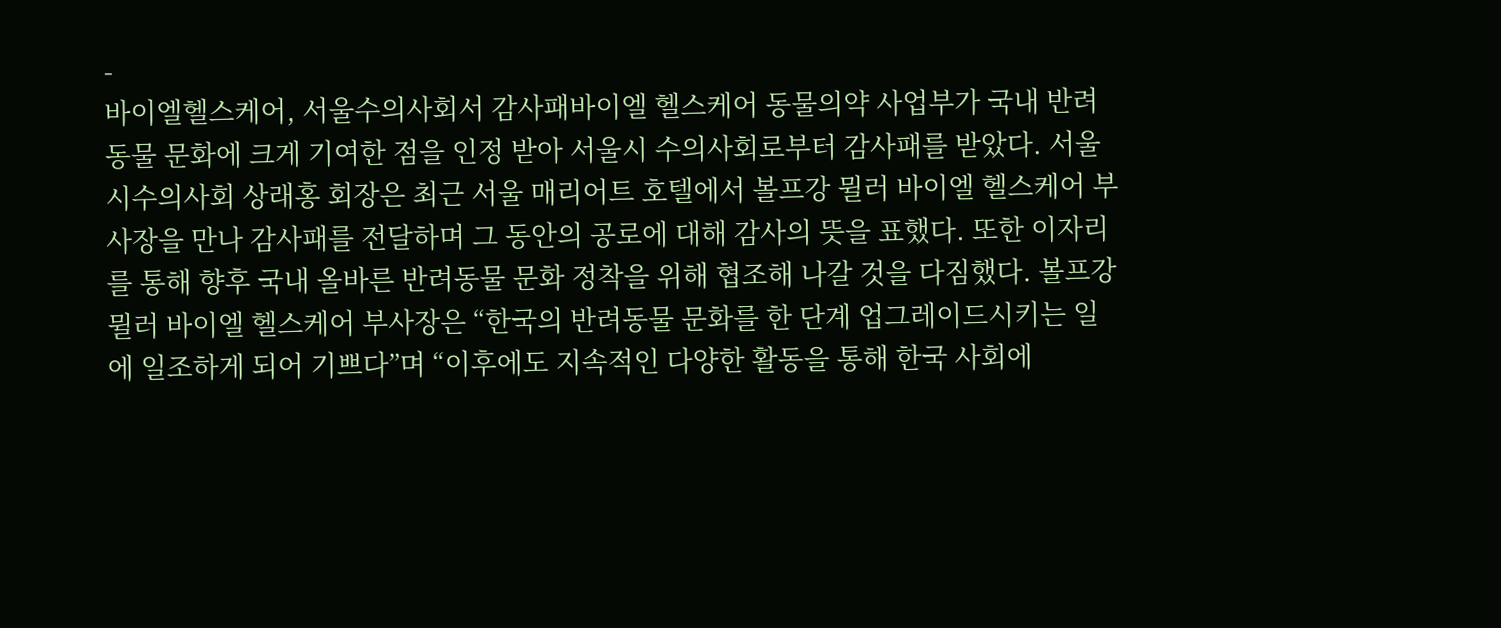-
바이엘헬스케어, 서울수의사회서 감사패바이엘 헬스케어 동물의약 사업부가 국내 반려동물 문화에 크게 기여한 점을 인정 받아 서울시 수의사회로부터 감사패를 받았다. 서울시수의사회 상래홍 회장은 최근 서울 매리어트 호텔에서 볼프강 뮐러 바이엘 헬스케어 부사장을 만나 감사패를 전달하며 그 동안의 공로에 대해 감사의 뜻을 표했다. 또한 이자리를 통해 향후 국내 올바른 반려동물 문화 정착을 위해 협조해 나갈 것을 다짐했다. 볼프강 뮐러 바이엘 헬스케어 부사장은 “한국의 반려동물 문화를 한 단계 업그레이드시키는 일에 일조하게 되어 기쁘다”며 “이후에도 지속적인 다양한 활동을 통해 한국 사회에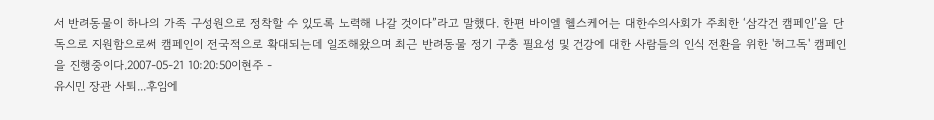서 반려동물이 하나의 가족 구성원으로 정착할 수 있도록 노력해 나갈 것이다”라고 말했다. 한편 바이엘 헬스케어는 대한수의사회가 주최한 ‘삼각건 캠페인’을 단독으로 지원함으로써 캠페인이 전국적으로 확대되는데 일조해왔으며 최근 반려동물 정기 구충 필요성 및 건강에 대한 사람들의 인식 전환을 위한 '허그독' 캠페인을 진행중이다.2007-05-21 10:20:50이현주 -
유시민 장관 사퇴...후임에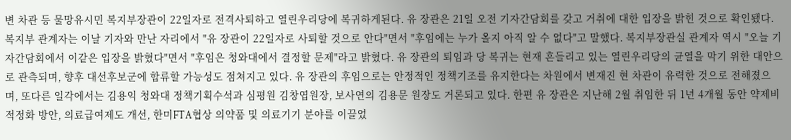변 차관 등 물망유시민 복지부장관이 22일자로 전격사퇴하고 열린우리당에 복귀하게된다. 유 장관은 21일 오전 기자간담회를 갖고 거취에 대한 입장을 밝힌 것으로 확인됐다. 복지부 관계자는 이날 기자와 만난 자리에서 "유 장관이 22일자로 사퇴할 것으로 안다"면서 "후임에는 누가 올지 아직 알 수 없다"고 말했다. 복지부장관실 관계자 역시 "오늘 기자간담회에서 이같은 입장을 밝혔다"면서 "후임은 청와대에서 결정할 문제"라고 밝혔다. 유 장관의 퇴임과 당 복귀는 현재 흔들리고 있는 열린우리당의 균열을 막기 위한 대안으로 관측되며, 향후 대선후보군에 합류할 가능성도 점쳐지고 있다. 유 장관의 후임으로는 안정적인 정책기조를 유지한다는 차원에서 변재진 현 차관이 유력한 것으로 전해졌으며, 또다른 일각에서는 김용익 청와대 정책기획수석과 심평원 김창엽원장, 보사연의 김용문 원장도 거론되고 있다. 한편 유 장관은 지난해 2월 취임한 뒤 1년 4개월 동안 약제비 적정화 방안, 의료급여제도 개선, 한미FTA협상 의약품 및 의료기기 분야를 이끌었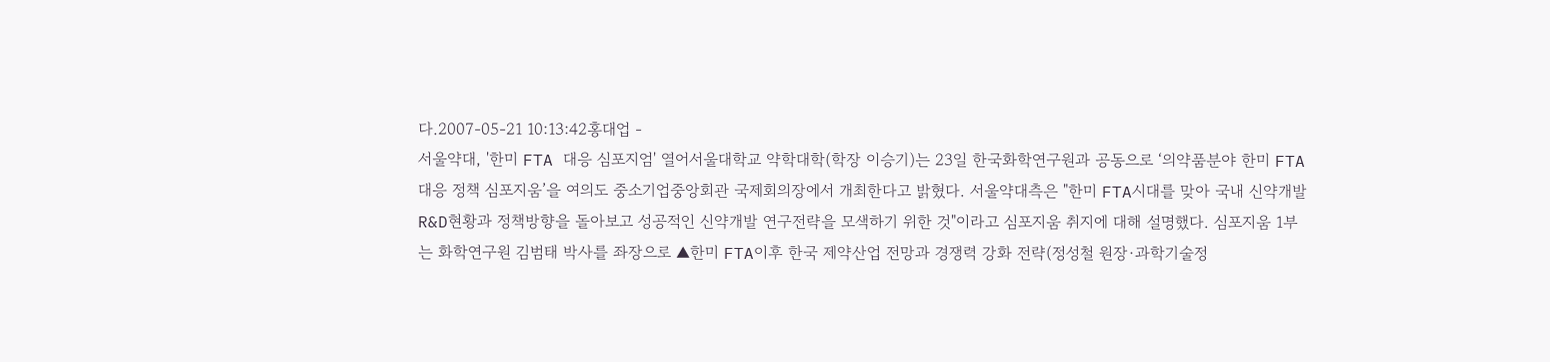다.2007-05-21 10:13:42홍대업 -
서울약대, '한미 FTA 대응 심포지엄' 열어서울대학교 약학대학(학장 이승기)는 23일 한국화학연구원과 공동으로 ‘의약품분야 한미 FTA 대응 정책 심포지움’을 여의도 중소기업중앙회관 국제회의장에서 개최한다고 밝혔다. 서울약대측은 "한미 FTA시대를 맞아 국내 신약개발 R&D현황과 정책방향을 돌아보고 성공적인 신약개발 연구전략을 모색하기 위한 것"이라고 심포지움 취지에 대해 설명했다. 심포지움 1부는 화학연구원 김범태 박사를 좌장으로 ▲한미 FTA이후 한국 제약산업 전망과 경쟁력 강화 전략(정성철 원장·과학기술정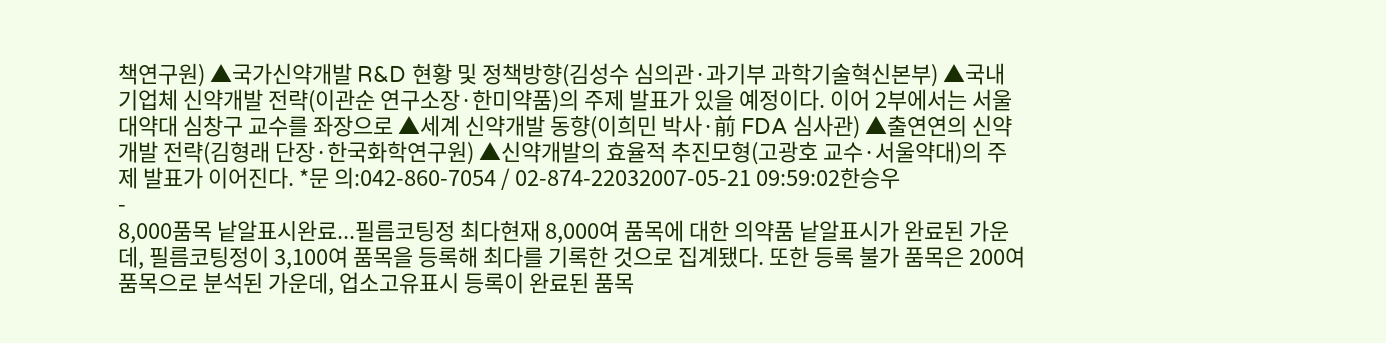책연구원) ▲국가신약개발 R&D 현황 및 정책방향(김성수 심의관·과기부 과학기술혁신본부) ▲국내 기업체 신약개발 전략(이관순 연구소장·한미약품)의 주제 발표가 있을 예정이다. 이어 2부에서는 서울대약대 심창구 교수를 좌장으로 ▲세계 신약개발 동향(이희민 박사·前 FDA 심사관) ▲출연연의 신약개발 전략(김형래 단장·한국화학연구원) ▲신약개발의 효율적 추진모형(고광호 교수·서울약대)의 주제 발표가 이어진다. *문 의:042-860-7054 / 02-874-22032007-05-21 09:59:02한승우
-
8,000품목 낱알표시완료...필름코팅정 최다현재 8,000여 품목에 대한 의약품 낱알표시가 완료된 가운데, 필름코팅정이 3,100여 품목을 등록해 최다를 기록한 것으로 집계됐다. 또한 등록 불가 품목은 200여품목으로 분석된 가운데, 업소고유표시 등록이 완료된 품목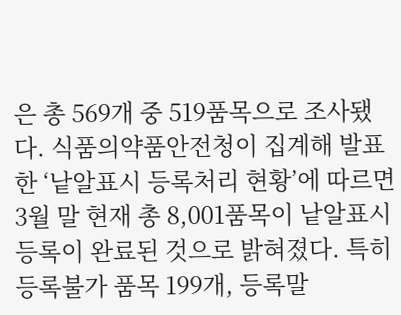은 총 569개 중 519품목으로 조사됐다. 식품의약품안전청이 집계해 발표한 ‘낱알표시 등록처리 현황’에 따르면 3월 말 현재 총 8,001품목이 낱알표시 등록이 완료된 것으로 밝혀졌다. 특히 등록불가 품목 199개, 등록말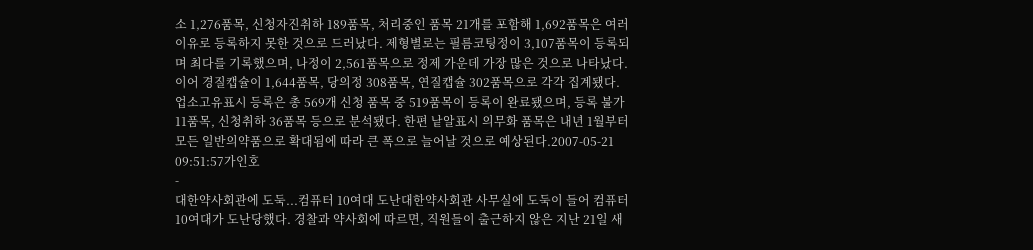소 1,276품목, 신청자진취하 189품목, 처리중인 품목 21개를 포함해 1,692품목은 여러 이유로 등록하지 못한 것으로 드러났다. 제형별로는 필름코팅정이 3,107품목이 등록되며 최다를 기록했으며, 나정이 2,561품목으로 정제 가운데 가장 많은 것으로 나타났다. 이어 경질캡슐이 1,644품목, 당의정 308품목, 연질캡슐 302품목으로 각각 집계됐다. 업소고유표시 등록은 총 569개 신청 품목 중 519품목이 등록이 완료됐으며, 등록 불가 11품목, 신청취하 36품목 등으로 분석됐다. 한편 낱알표시 의무화 품목은 내년 1월부터 모든 일반의약품으로 확대됨에 따라 큰 폭으로 늘어날 것으로 예상된다.2007-05-21 09:51:57가인호
-
대한약사회관에 도둑...컴퓨터 10여대 도난대한약사회관 사무실에 도둑이 들어 컴퓨터 10여대가 도난당했다. 경찰과 약사회에 따르면, 직원들이 출근하지 않은 지난 21일 새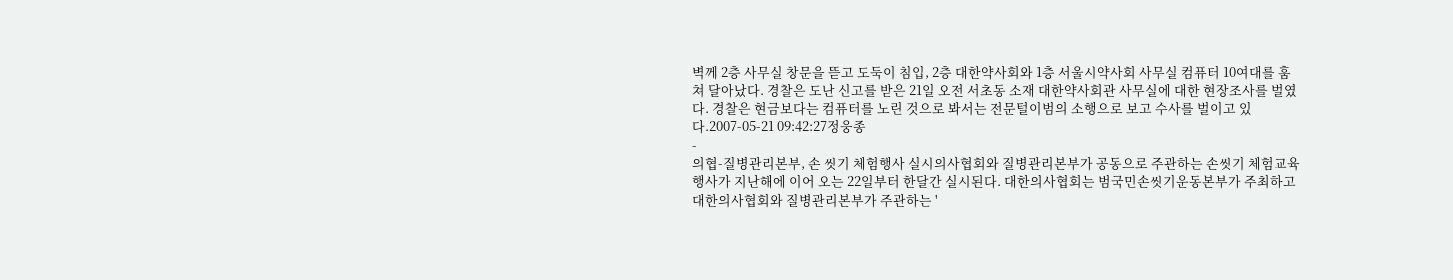벽께 2층 사무실 창문을 뜯고 도둑이 침입, 2층 대한약사회와 1층 서울시약사회 사무실 컴퓨터 10여대를 훔쳐 달아났다. 경찰은 도난 신고를 받은 21일 오전 서초동 소재 대한약사회관 사무실에 대한 현장조사를 벌였다. 경찰은 현금보다는 컴퓨터를 노린 것으로 봐서는 전문털이범의 소행으로 보고 수사를 벌이고 있다.2007-05-21 09:42:27정웅종
-
의협-질병관리본부, 손 씻기 체험행사 실시의사협회와 질병관리본부가 공동으로 주관하는 손씻기 체험교육 행사가 지난해에 이어 오는 22일부터 한달간 실시된다. 대한의사협회는 범국민손씻기운동본부가 주최하고 대한의사협회와 질병관리본부가 주관하는 '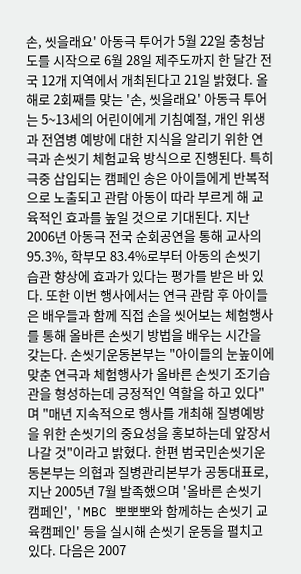손, 씻을래요' 아동극 투어가 5월 22일 충청남도를 시작으로 6월 28일 제주도까지 한 달간 전국 12개 지역에서 개최된다고 21일 밝혔다. 올해로 2회째를 맞는 '손, 씻을래요' 아동극 투어는 5~13세의 어린이에게 기침예절, 개인 위생과 전염병 예방에 대한 지식을 알리기 위한 연극과 손씻기 체험교육 방식으로 진행된다. 특히 극중 삽입되는 캠페인 송은 아이들에게 반복적으로 노출되고 관람 아동이 따라 부르게 해 교육적인 효과를 높일 것으로 기대된다. 지난 2006년 아동극 전국 순회공연을 통해 교사의 95.3%, 학부모 83.4%로부터 아동의 손씻기 습관 향상에 효과가 있다는 평가를 받은 바 있다. 또한 이번 행사에서는 연극 관람 후 아이들은 배우들과 함께 직접 손을 씻어보는 체험행사를 통해 올바른 손씻기 방법을 배우는 시간을 갖는다. 손씻기운동본부는 "아이들의 눈높이에 맞춘 연극과 체험행사가 올바른 손씻기 조기습관을 형성하는데 긍정적인 역할을 하고 있다"며 "매년 지속적으로 행사를 개최해 질병예방을 위한 손씻기의 중요성을 홍보하는데 앞장서 나갈 것"이라고 밝혔다. 한편 범국민손씻기운동본부는 의협과 질병관리본부가 공동대표로, 지난 2005년 7월 발족했으며 '올바른 손씻기 캠페인', 'MBC 뽀뽀뽀와 함께하는 손씻기 교육캠페인' 등을 실시해 손씻기 운동을 펼치고 있다. 다음은 2007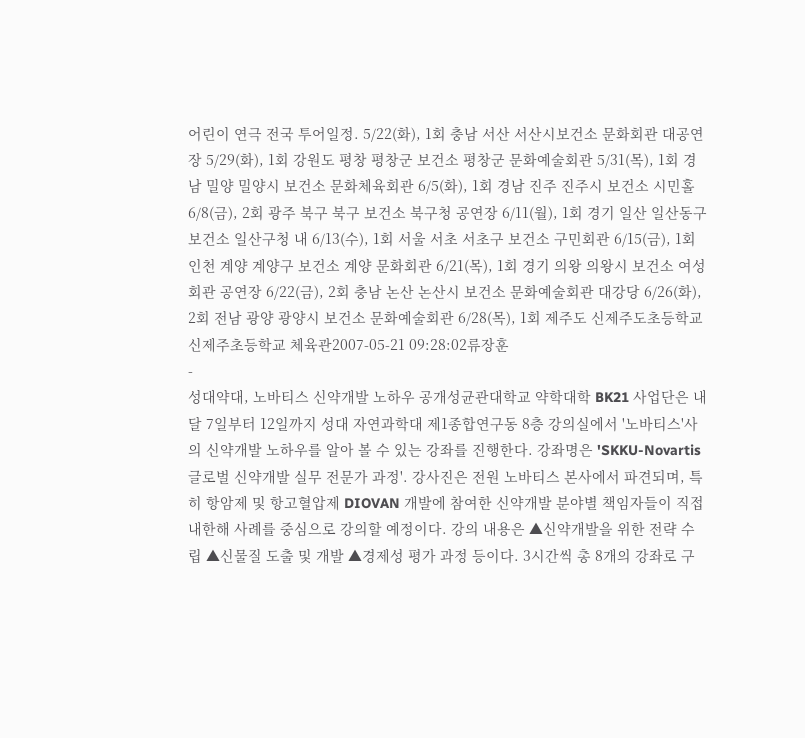어린이 연극 전국 투어일정. 5/22(화), 1회 충남 서산 서산시보건소 문화회관 대공연장 5/29(화), 1회 강원도 평창 평창군 보건소 평창군 문화예술회관 5/31(목), 1회 경남 밀양 밀양시 보건소 문화체육회관 6/5(화), 1회 경남 진주 진주시 보건소 시민홀 6/8(금), 2회 광주 북구 북구 보건소 북구청 공연장 6/11(월), 1회 경기 일산 일산동구 보건소 일산구청 내 6/13(수), 1회 서울 서초 서초구 보건소 구민회관 6/15(금), 1회 인천 계양 계양구 보건소 계양 문화회관 6/21(목), 1회 경기 의왕 의왕시 보건소 여성회관 공연장 6/22(금), 2회 충남 논산 논산시 보건소 문화예술회관 대강당 6/26(화), 2회 전남 광양 광양시 보건소 문화예술회관 6/28(목), 1회 제주도 신제주도초등학교 신제주초등학교 체육관2007-05-21 09:28:02류장훈
-
성대약대, 노바티스 신약개발 노하우 공개성균관대학교 약학대학 BK21 사업단은 내달 7일부터 12일까지 성대 자연과학대 제1종합연구동 8층 강의실에서 '노바티스'사의 신약개발 노하우를 알아 볼 수 있는 강좌를 진행한다. 강좌명은 'SKKU-Novartis 글로벌 신약개발 실무 전문가 과정'. 강사진은 전원 노바티스 본사에서 파견되며, 특히 항암제 및 항고혈압제 DIOVAN 개발에 참여한 신약개발 분야별 책임자들이 직접 내한해 사례를 중심으로 강의할 예정이다. 강의 내용은 ▲신약개발을 위한 전략 수립 ▲신물질 도출 및 개발 ▲경제성 평가 과정 등이다. 3시간씩 총 8개의 강좌로 구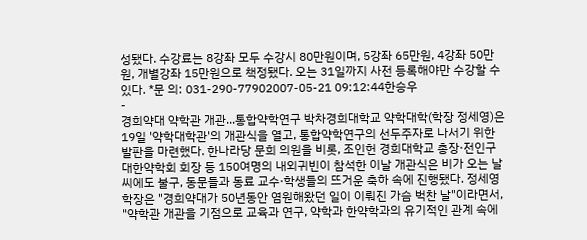성됐다. 수강료는 8강좌 모두 수강시 80만원이며, 5강좌 65만원, 4강좌 50만원, 개별강좌 15만원으로 책정됐다. 오는 31일까지 사전 등록해야만 수강할 수 있다. *문 의: 031-290-77902007-05-21 09:12:44한승우
-
경희약대 약학관 개관...통합약학연구 박차경희대학교 약학대학(학장 정세영)은 19일 '약학대학관'의 개관식을 열고, 통합약학연구의 선두주자로 나서기 위한 발판을 마련했다. 한나라당 문희 의원을 비롯, 조인헌 경희대학교 총장·전인구 대한약학회 회장 등 150여명의 내외귀빈이 참석한 이날 개관식은 비가 오는 날씨에도 불구, 동문들과 동료 교수·학생들의 뜨거운 축하 속에 진행됐다. 정세영 학장은 "경희약대가 50년동안 염원해왔던 일이 이뤄진 가슴 벅찬 날"이라면서, "약학관 개관을 기점으로 교육과 연구, 약학과 한약학과의 유기적인 관계 속에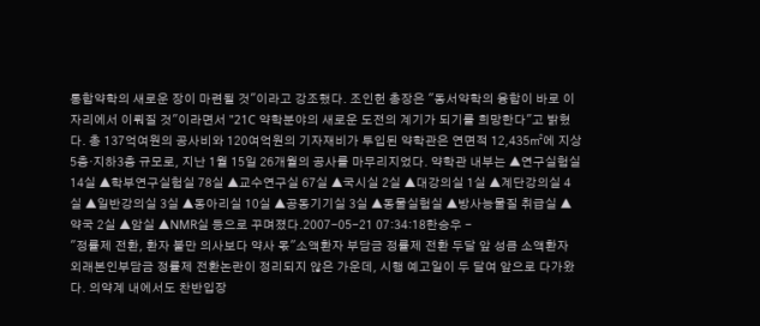통합약학의 새로운 장이 마련될 것"이라고 강조했다. 조인헌 총장은 "동서약학의 융합이 바로 이 자리에서 이뤄질 것"이라면서 "21C 약학분야의 새로운 도전의 계기가 되기를 희망한다"고 밝혔다. 총 137억여원의 공사비와 120여억원의 기자재비가 투입된 약학관은 연면적 12,435㎡에 지상 5층·지하3층 규모로, 지난 1월 15일 26개월의 공사를 마무리지었다. 약학관 내부는 ▲연구실험실 14실 ▲학부연구실험실 78실 ▲교수연구실 67실 ▲국시실 2실 ▲대강의실 1실 ▲계단강의실 4실 ▲일반강의실 3실 ▲동아리실 10실 ▲공동기기실 3실 ▲동물실험실 ▲방사능물질 취급실 ▲약국 2실 ▲암실 ▲NMR실 등으로 꾸며졌다.2007-05-21 07:34:18한승우 -
"정률제 전환, 환자 불만 의사보다 약사 몫"소액환자 부담금 정률제 전환 두달 앞 성큼 소액환자 외래본인부담금 정률제 전환논란이 정리되지 않은 가운데, 시행 예고일이 두 달여 앞으로 다가왔다. 의약계 내에서도 찬반입장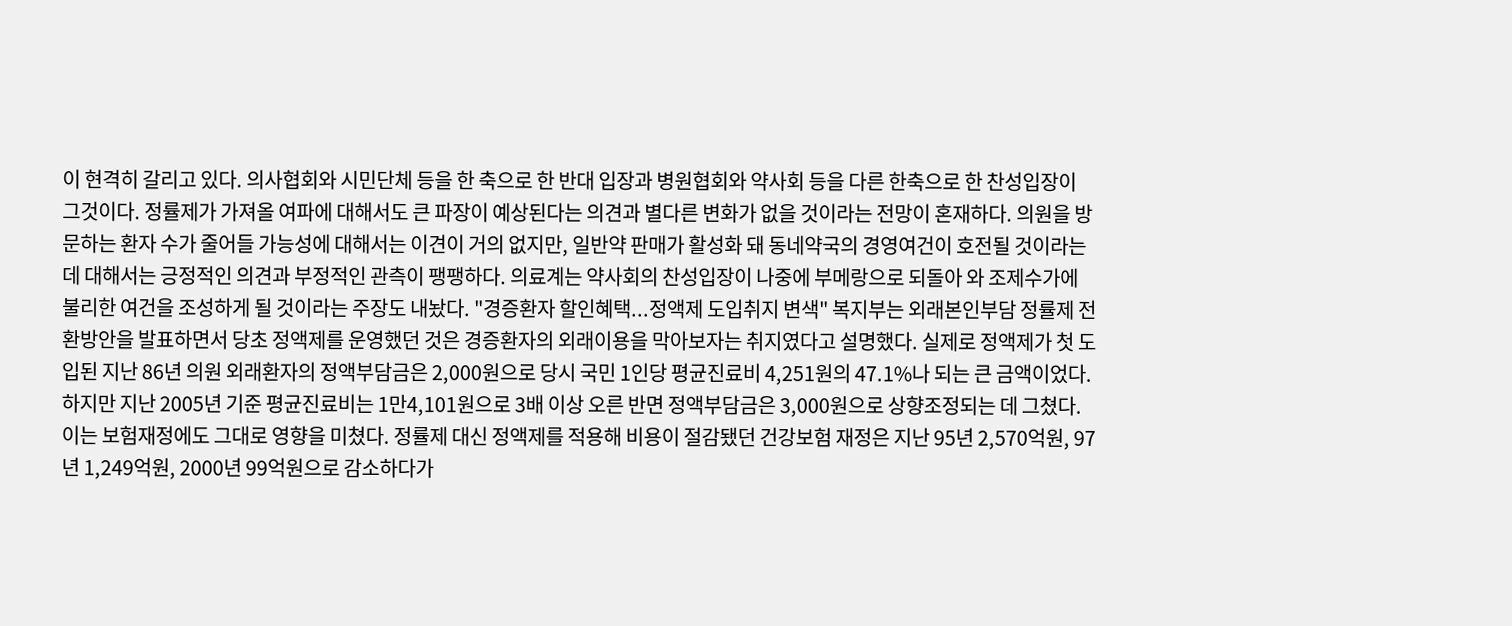이 현격히 갈리고 있다. 의사협회와 시민단체 등을 한 축으로 한 반대 입장과 병원협회와 약사회 등을 다른 한축으로 한 찬성입장이 그것이다. 정률제가 가져올 여파에 대해서도 큰 파장이 예상된다는 의견과 별다른 변화가 없을 것이라는 전망이 혼재하다. 의원을 방문하는 환자 수가 줄어들 가능성에 대해서는 이견이 거의 없지만, 일반약 판매가 활성화 돼 동네약국의 경영여건이 호전될 것이라는 데 대해서는 긍정적인 의견과 부정적인 관측이 팽팽하다. 의료계는 약사회의 찬성입장이 나중에 부메랑으로 되돌아 와 조제수가에 불리한 여건을 조성하게 될 것이라는 주장도 내놨다. "경증환자 할인혜택...정액제 도입취지 변색" 복지부는 외래본인부담 정률제 전환방안을 발표하면서 당초 정액제를 운영했던 것은 경증환자의 외래이용을 막아보자는 취지였다고 설명했다. 실제로 정액제가 첫 도입된 지난 86년 의원 외래환자의 정액부담금은 2,000원으로 당시 국민 1인당 평균진료비 4,251원의 47.1%나 되는 큰 금액이었다. 하지만 지난 2005년 기준 평균진료비는 1만4,101원으로 3배 이상 오른 반면 정액부담금은 3,000원으로 상향조정되는 데 그쳤다. 이는 보험재정에도 그대로 영향을 미쳤다. 정률제 대신 정액제를 적용해 비용이 절감됐던 건강보험 재정은 지난 95년 2,570억원, 97년 1,249억원, 2000년 99억원으로 감소하다가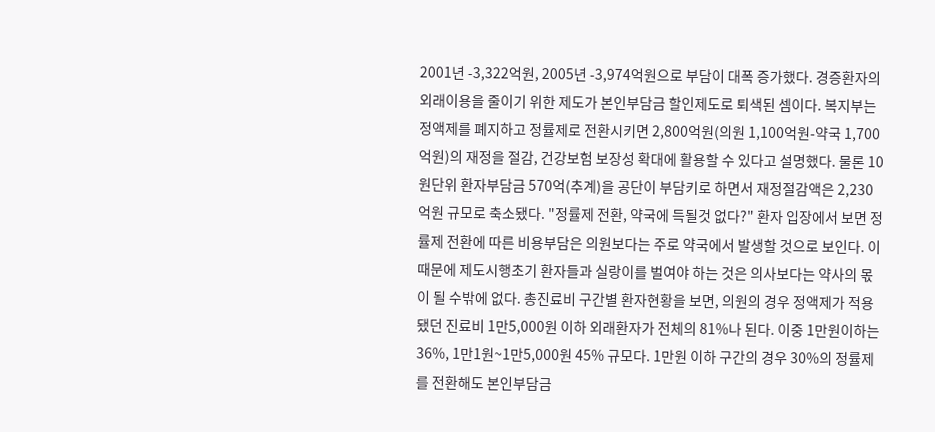2001년 -3,322억원, 2005년 -3,974억원으로 부담이 대폭 증가했다. 경증환자의 외래이용을 줄이기 위한 제도가 본인부담금 할인제도로 퇴색된 셈이다. 복지부는 정액제를 폐지하고 정률제로 전환시키면 2,800억원(의원 1,100억원-약국 1,700억원)의 재정을 절감, 건강보험 보장성 확대에 활용할 수 있다고 설명했다. 물론 10원단위 환자부담금 570억(추계)을 공단이 부담키로 하면서 재정절감액은 2,230억원 규모로 축소됐다. "정률제 전환, 약국에 득될것 없다?" 환자 입장에서 보면 정률제 전환에 따른 비용부담은 의원보다는 주로 약국에서 발생할 것으로 보인다. 이 때문에 제도시행초기 환자들과 실랑이를 벌여야 하는 것은 의사보다는 약사의 몫이 될 수밖에 없다. 총진료비 구간별 환자현황을 보면, 의원의 경우 정액제가 적용됐던 진료비 1만5,000원 이하 외래환자가 전체의 81%나 된다. 이중 1만원이하는 36%, 1만1원~1만5,000원 45% 규모다. 1만원 이하 구간의 경우 30%의 정률제를 전환해도 본인부담금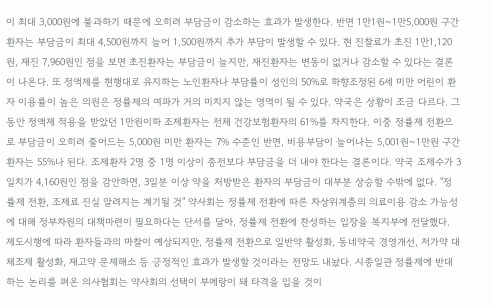이 최대 3,000원에 불과하기 때문에 오히려 부담금이 감소하는 효과가 발생한다. 반면 1만1원~1만5,000원 구간 환자는 부담금이 최대 4,500원까지 늘어 1,500원까지 추가 부담이 발생할 수 있다. 현 진찰료가 초진 1만1,120원, 재진 7,960원인 점을 보면 초진환자는 부담금이 늘지만, 재진환자는 변동이 없거나 감소할 수 있다는 결론이 나온다. 또 정액제를 현행대로 유지하는 노인환자나 부담률이 성인의 50%로 하향조정된 6세 미만 어린이 환자 이용률이 높은 의원은 정률제의 여파가 거의 미치지 않는 영역이 될 수 있다. 약국은 상황이 조금 다르다. 그동안 정액제 적용을 받았던 1만원이하 조제환자는 전체 건강보험환자의 61%를 차지한다. 이중 정률제 전환으로 부담금이 오히려 줄어드는 5,000원 미만 환자는 7% 수준인 반면, 비용부담이 늘어나는 5,001원~1만원 구간 환자는 55%나 된다. 조제환자 2명 중 1명 이상이 종전보다 부담금을 더 내야 한다는 결론이다. 약국 조제수가 3일치가 4,160원인 점을 감안하면, 3일분 이상 약을 처방받은 환자의 부담금이 대부분 상승할 수밖에 없다. "정률제 전환, 조제료 진실 알려지는 계기될 것" 약사회는 정률제 전환에 따른 차상위계층의 의료이용 감소 가능성에 대해 정부차원의 대책마련이 필요하다는 단서를 달아, 정률제 전환에 찬성하는 입장을 복지부에 전달했다. 제도시행에 따라 환자들과의 마찰이 예상되지만, 정률제 전환으로 일반약 활성화, 동네약국 경영개선, 저가약 대체조제 활성화, 재고약 문제해소 등 긍정적인 효과가 발생할 것이라는 전망도 내놨다. 시종일관 정률제에 반대하는 논리를 펴온 의사협회는 약사회의 선택이 부메랑이 돼 타격을 입을 것이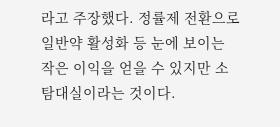라고 주장했다. 정률제 전환으로 일반약 활성화 등 눈에 보이는 작은 이익을 얻을 수 있지만 소탐대실이라는 것이다.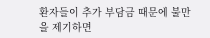환자들이 추가 부담금 때문에 불만을 제기하면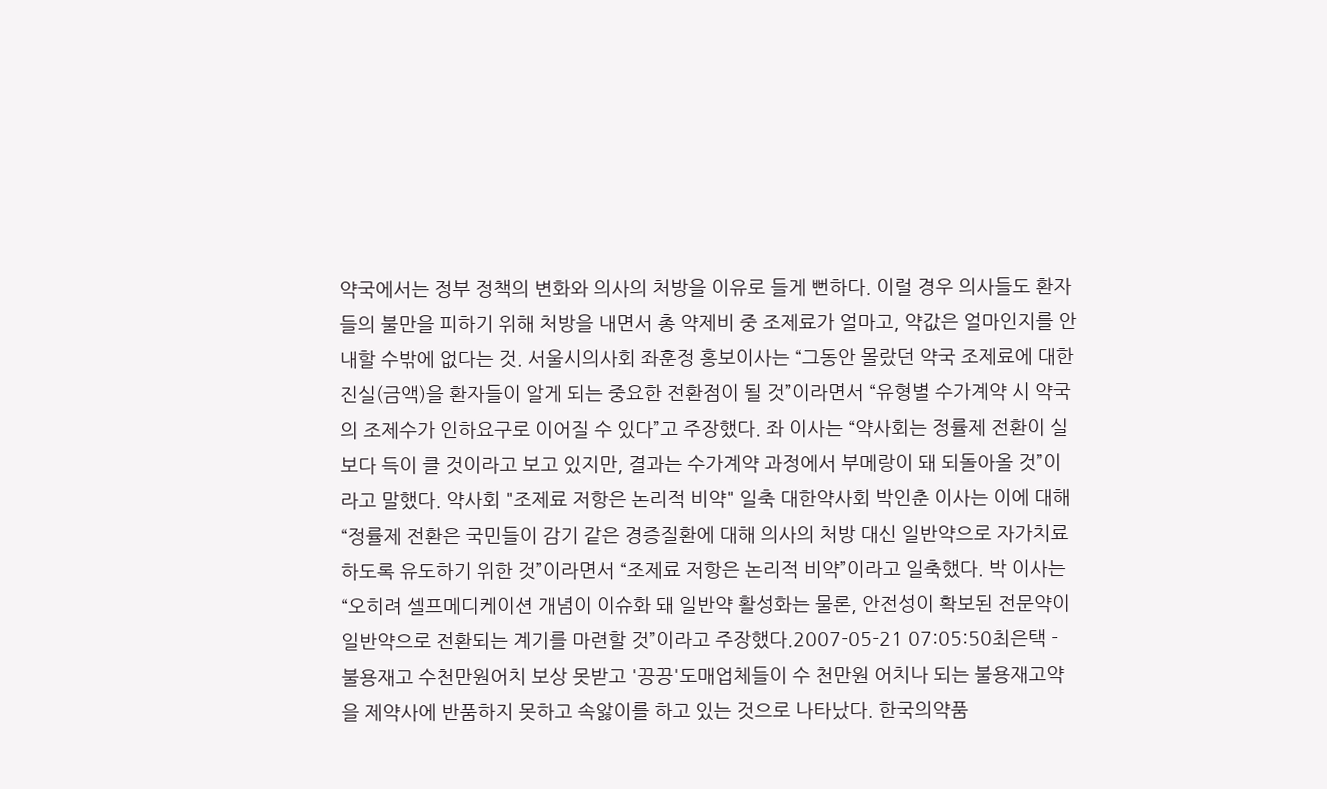약국에서는 정부 정책의 변화와 의사의 처방을 이유로 들게 뻔하다. 이럴 경우 의사들도 환자들의 불만을 피하기 위해 처방을 내면서 총 약제비 중 조제료가 얼마고, 약값은 얼마인지를 안내할 수밖에 없다는 것. 서울시의사회 좌훈정 홍보이사는 “그동안 몰랐던 약국 조제료에 대한 진실(금액)을 환자들이 알게 되는 중요한 전환점이 될 것”이라면서 “유형별 수가계약 시 약국의 조제수가 인하요구로 이어질 수 있다”고 주장했다. 좌 이사는 “약사회는 정률제 전환이 실보다 득이 클 것이라고 보고 있지만, 결과는 수가계약 과정에서 부메랑이 돼 되돌아올 것”이라고 말했다. 약사회 "조제료 저항은 논리적 비약" 일축 대한약사회 박인춘 이사는 이에 대해 “정률제 전환은 국민들이 감기 같은 경증질환에 대해 의사의 처방 대신 일반약으로 자가치료하도록 유도하기 위한 것”이라면서 “조제료 저항은 논리적 비약”이라고 일축했다. 박 이사는 “오히려 셀프메디케이션 개념이 이슈화 돼 일반약 활성화는 물론, 안전성이 확보된 전문약이 일반약으로 전환되는 계기를 마련할 것”이라고 주장했다.2007-05-21 07:05:50최은택 -
불용재고 수천만원어치 보상 못받고 '끙끙'도매업체들이 수 천만원 어치나 되는 불용재고약을 제약사에 반품하지 못하고 속앓이를 하고 있는 것으로 나타났다. 한국의약품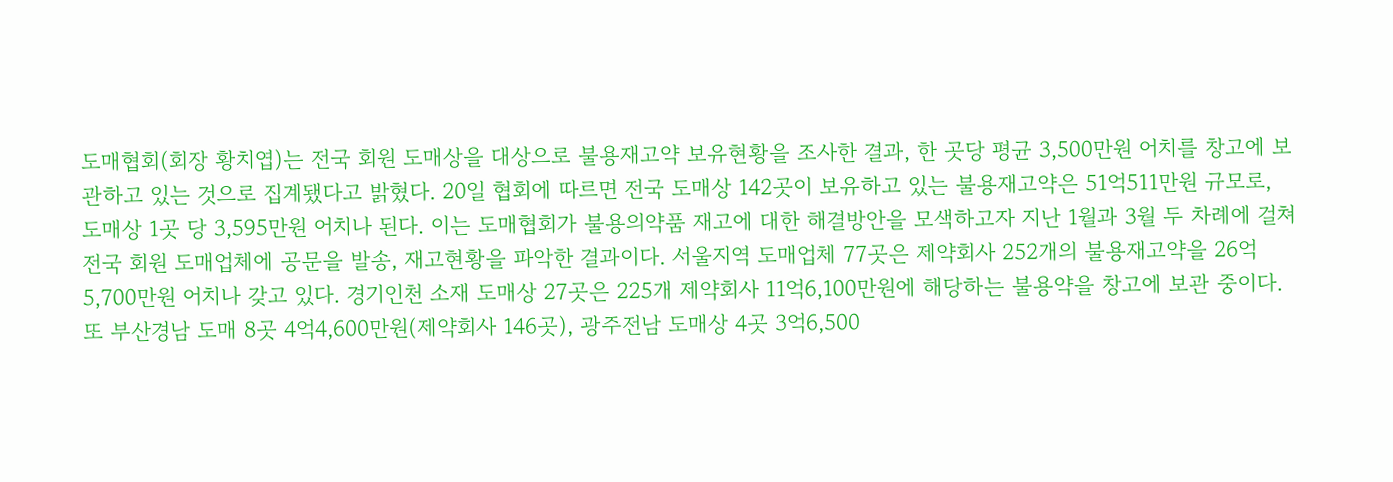도매협회(회장 황치엽)는 전국 회원 도매상을 대상으로 불용재고약 보유현황을 조사한 결과, 한 곳당 평균 3,500만원 어치를 창고에 보관하고 있는 것으로 집계됐다고 밝혔다. 20일 협회에 따르면 전국 도매상 142곳이 보유하고 있는 불용재고약은 51억511만원 규모로, 도매상 1곳 당 3,595만원 어치나 된다. 이는 도매협회가 불용의약품 재고에 대한 해결방안을 모색하고자 지난 1월과 3월 두 차례에 걸쳐 전국 회원 도매업체에 공문을 발송, 재고현황을 파악한 결과이다. 서울지역 도매업체 77곳은 제약회사 252개의 불용재고약을 26억5,700만원 어치나 갖고 있다. 경기인천 소재 도매상 27곳은 225개 제약회사 11억6,100만원에 해당하는 불용약을 창고에 보관 중이다. 또 부산경남 도매 8곳 4억4,600만원(제약회사 146곳), 광주전남 도매상 4곳 3억6,500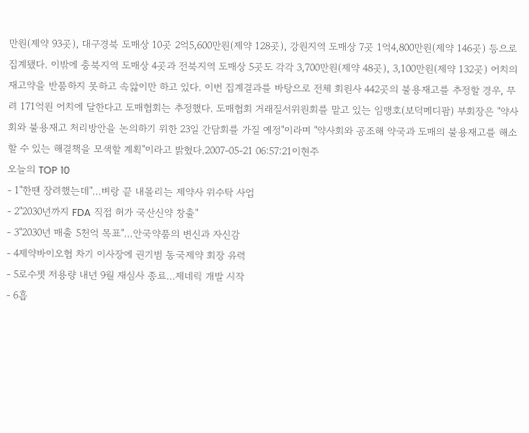만원(제약 93곳), 대구경북 도매상 10곳 2억5,600만원(제약 128곳), 강원지역 도매상 7곳 1억4,800만원(제약 146곳) 등으로 집계됐다. 이밖에 충북지역 도매상 4곳과 전북지역 도매상 5곳도 각각 3,700만원(제약 48곳), 3,100만원(제약 132곳) 어치의 재고약을 반품하지 못하고 속앓이만 하고 있다. 이번 집계결과를 바탕으로 전체 회원사 442곳의 불용재고를 추정할 경우, 무려 171억원 어치에 달한다고 도매협회는 추정했다. 도매협회 거래질서위원회를 맡고 있는 임맹호(보덕메디팜) 부회장은 "약사회와 불용재고 처리방안을 논의하기 위한 23일 간담회를 가질 예정"이라며 "약사회와 공조해 약국과 도매의 불용재고를 해소할 수 있는 해결책을 모색할 계획"이라고 밝혔다.2007-05-21 06:57:21이현주
오늘의 TOP 10
- 1"한땐 장려했는데"...벼랑 끝 내몰리는 제약사 위수탁 사업
- 2"2030년까지 FDA 직접 허가 국산신약 창출"
- 3"2030년 매출 5천억 목표"...안국약품의 변신과 자신감
- 4제약바이오협 차기 이사장에 권기범 동국제약 회장 유력
- 5로수젯 저용량 내년 9월 재심사 종료…제네릭 개발 시작
- 6흡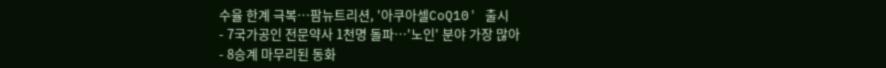수율 한계 극복…팜뉴트리션, '아쿠아셀CoQ10' 출시
- 7국가공인 전문약사 1천명 돌파…'노인' 분야 가장 많아
- 8승계 마무리된 동화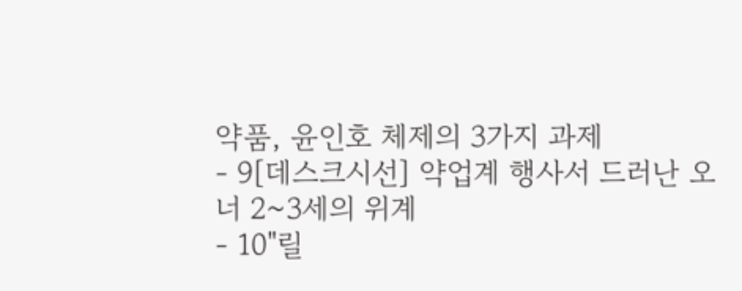약품, 윤인호 체제의 3가지 과제
- 9[데스크시선] 약업계 행사서 드러난 오너 2~3세의 위계
- 10"릴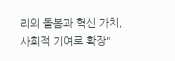리의 돌봄과 혁신 가치, 사회적 기여로 확장"